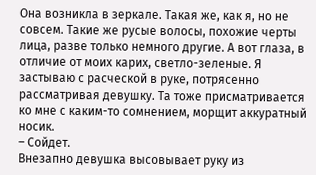Она возникла в зеркале. Такая же, как я, но не совсем. Такие же русые волосы, похожие черты лица, разве только немного другие. А вот глаза, в отличие от моих карих, светло-зеленые. Я застываю с расческой в руке, потрясенно рассматривая девушку. Та тоже присматривается ко мне с каким-то сомнением, морщит аккуратный носик.
– Сойдет.
Внезапно девушка высовывает руку из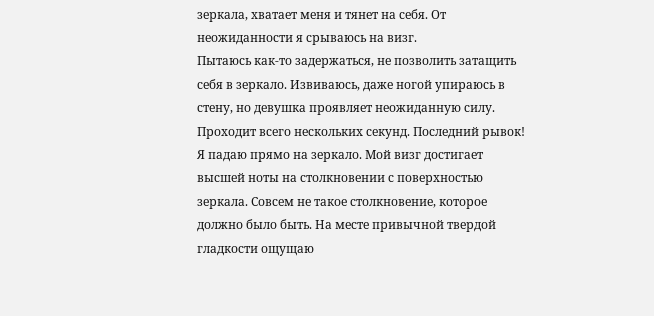зеркала, хватает меня и тянет на себя. От неожиданности я срываюсь на визг.
Пытаюсь как-то задержаться, не позволить затащить себя в зеркало. Извиваюсь, даже ногой упираюсь в стену, но девушка проявляет неожиданную силу. Проходит всего нескольких секунд. Последний рывок! Я падаю прямо на зеркало. Мой визг достигает высшей ноты на столкновении с поверхностью зеркала. Совсем не такое столкновение, которое должно было быть. На месте привычной твердой гладкости ощущаю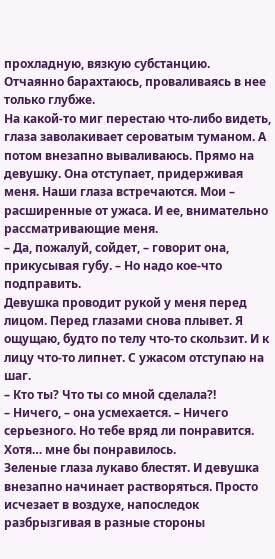прохладную, вязкую субстанцию. Отчаянно барахтаюсь, проваливаясь в нее только глубже.
На какой-то миг перестаю что-либо видеть, глаза заволакивает сероватым туманом. А потом внезапно вываливаюсь. Прямо на девушку. Она отступает, придерживая меня. Наши глаза встречаются. Мои – расширенные от ужаса. И ее, внимательно рассматривающие меня.
– Да, пожалуй, сойдет, – говорит она, прикусывая губу. – Но надо кое-что подправить.
Девушка проводит рукой у меня перед лицом. Перед глазами снова плывет. Я ощущаю, будто по телу что-то скользит. И к лицу что-то липнет. С ужасом отступаю на шаг.
– Кто ты? Что ты со мной сделала?!
– Ничего, – она усмехается. – Ничего серьезного. Но тебе вряд ли понравится. Хотя… мне бы понравилось.
Зеленые глаза лукаво блестят. И девушка внезапно начинает растворяться. Просто исчезает в воздухе, напоследок разбрызгивая в разные стороны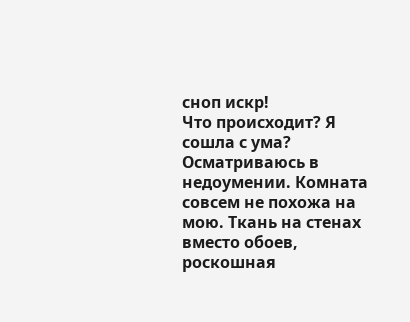сноп искр!
Что происходит? Я сошла с ума?
Осматриваюсь в недоумении. Комната совсем не похожа на мою. Ткань на стенах вместо обоев, роскошная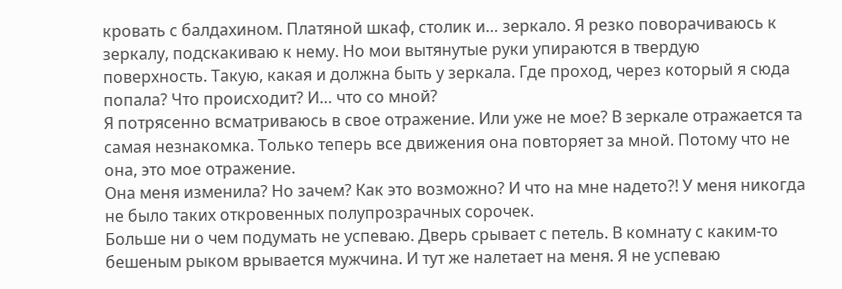кровать с балдахином. Платяной шкаф, столик и… зеркало. Я резко поворачиваюсь к зеркалу, подскакиваю к нему. Но мои вытянутые руки упираются в твердую поверхность. Такую, какая и должна быть у зеркала. Где проход, через который я сюда попала? Что происходит? И… что со мной?
Я потрясенно всматриваюсь в свое отражение. Или уже не мое? В зеркале отражается та самая незнакомка. Только теперь все движения она повторяет за мной. Потому что не она, это мое отражение.
Она меня изменила? Но зачем? Как это возможно? И что на мне надето?! У меня никогда не было таких откровенных полупрозрачных сорочек.
Больше ни о чем подумать не успеваю. Дверь срывает с петель. В комнату с каким-то бешеным рыком врывается мужчина. И тут же налетает на меня. Я не успеваю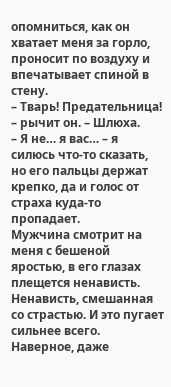опомниться, как он хватает меня за горло, проносит по воздуху и впечатывает спиной в стену.
– Тварь! Предательница! – рычит он. – Шлюха.
– Я не… я вас… – я силюсь что-то сказать, но его пальцы держат крепко, да и голос от страха куда-то пропадает.
Мужчина смотрит на меня с бешеной яростью, в его глазах плещется ненависть. Ненависть, смешанная со страстью. И это пугает сильнее всего. Наверное, даже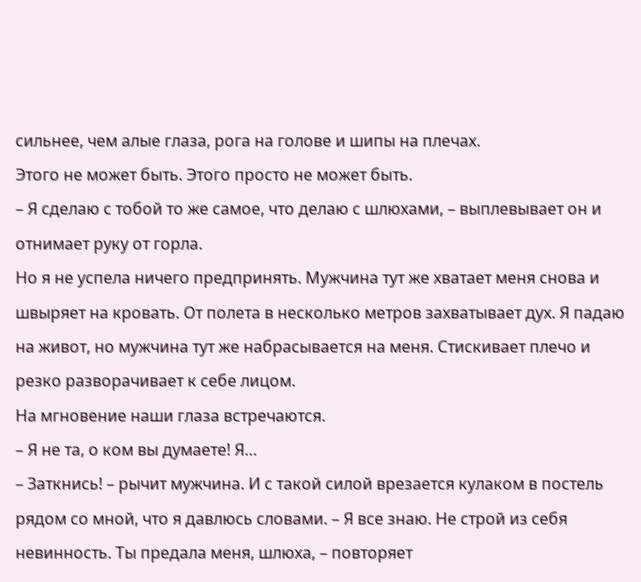сильнее, чем алые глаза, рога на голове и шипы на плечах.
Этого не может быть. Этого просто не может быть.
– Я сделаю с тобой то же самое, что делаю с шлюхами, – выплевывает он и отнимает руку от горла.
Но я не успела ничего предпринять. Мужчина тут же хватает меня снова и швыряет на кровать. От полета в несколько метров захватывает дух. Я падаю на живот, но мужчина тут же набрасывается на меня. Стискивает плечо и резко разворачивает к себе лицом.
На мгновение наши глаза встречаются.
– Я не та, о ком вы думаете! Я…
– Заткнись! – рычит мужчина. И с такой силой врезается кулаком в постель рядом со мной, что я давлюсь словами. – Я все знаю. Не строй из себя невинность. Ты предала меня, шлюха, – повторяет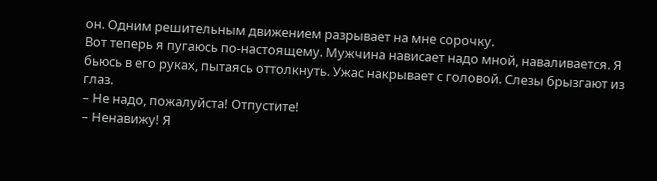он. Одним решительным движением разрывает на мне сорочку.
Вот теперь я пугаюсь по-настоящему. Мужчина нависает надо мной, наваливается. Я бьюсь в его руках, пытаясь оттолкнуть. Ужас накрывает с головой. Слезы брызгают из глаз.
– Не надо, пожалуйста! Отпустите!
– Ненавижу! Я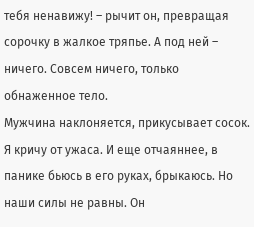тебя ненавижу! – рычит он, превращая сорочку в жалкое тряпье. А под ней – ничего. Совсем ничего, только обнаженное тело.
Мужчина наклоняется, прикусывает сосок. Я кричу от ужаса. И еще отчаяннее, в панике бьюсь в его руках, брыкаюсь. Но наши силы не равны. Он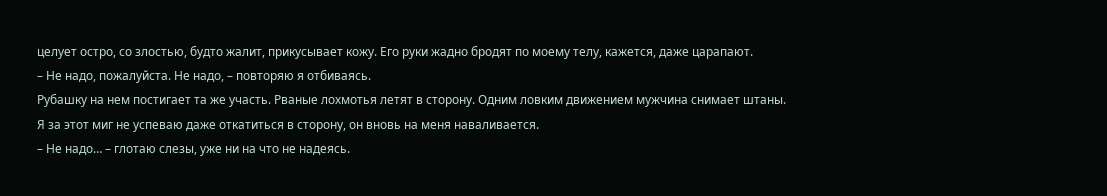целует остро, со злостью, будто жалит, прикусывает кожу. Его руки жадно бродят по моему телу, кажется, даже царапают.
– Не надо, пожалуйста. Не надо, – повторяю я отбиваясь.
Рубашку на нем постигает та же участь. Рваные лохмотья летят в сторону. Одним ловким движением мужчина снимает штаны. Я за этот миг не успеваю даже откатиться в сторону, он вновь на меня наваливается.
– Не надо… – глотаю слезы, уже ни на что не надеясь.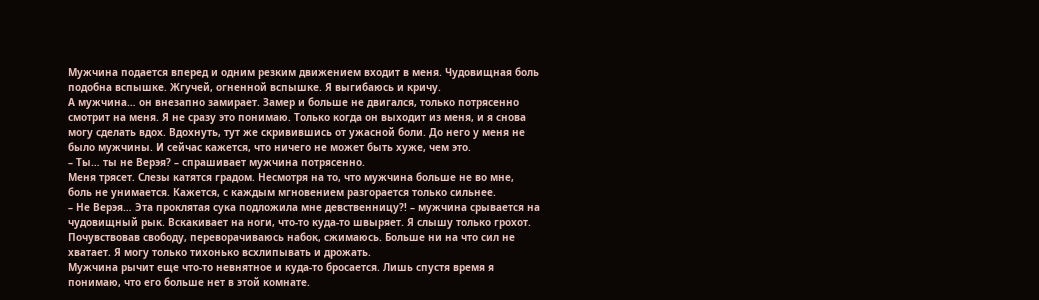Мужчина подается вперед и одним резким движением входит в меня. Чудовищная боль подобна вспышке. Жгучей, огненной вспышке. Я выгибаюсь и кричу.
А мужчина… он внезапно замирает. Замер и больше не двигался, только потрясенно смотрит на меня. Я не сразу это понимаю. Только когда он выходит из меня, и я снова могу сделать вдох. Вдохнуть, тут же скривившись от ужасной боли. До него у меня не было мужчины. И сейчас кажется, что ничего не может быть хуже, чем это.
– Ты… ты не Верэя? – спрашивает мужчина потрясенно.
Меня трясет. Слезы катятся градом. Несмотря на то, что мужчина больше не во мне, боль не унимается. Кажется, с каждым мгновением разгорается только сильнее.
– Не Верэя… Эта проклятая сука подложила мне девственницу?! – мужчина срывается на чудовищный рык. Вскакивает на ноги, что-то куда-то швыряет. Я слышу только грохот.
Почувствовав свободу, переворачиваюсь набок, сжимаюсь. Больше ни на что сил не хватает. Я могу только тихонько всхлипывать и дрожать.
Мужчина рычит еще что-то невнятное и куда-то бросается. Лишь спустя время я понимаю, что его больше нет в этой комнате.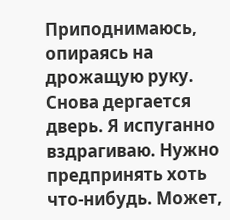Приподнимаюсь, опираясь на дрожащую руку.
Снова дергается дверь. Я испуганно вздрагиваю. Нужно предпринять хоть что-нибудь. Может,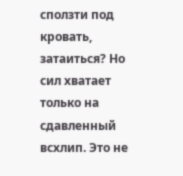сползти под кровать, затаиться? Но сил хватает только на сдавленный всхлип. Это не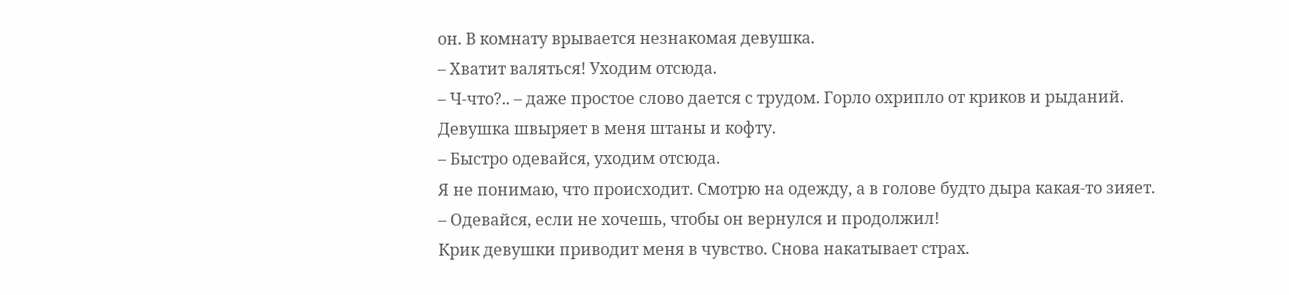он. В комнату врывается незнакомая девушка.
– Хватит валяться! Уходим отсюда.
– Ч-что?.. – даже простое слово дается с трудом. Горло охрипло от криков и рыданий.
Девушка швыряет в меня штаны и кофту.
– Быстро одевайся, уходим отсюда.
Я не понимаю, что происходит. Смотрю на одежду, а в голове будто дыра какая-то зияет.
– Одевайся, если не хочешь, чтобы он вернулся и продолжил!
Крик девушки приводит меня в чувство. Снова накатывает страх.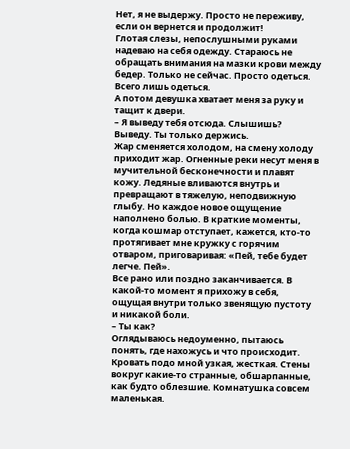Нет, я не выдержу. Просто не переживу, если он вернется и продолжит!
Глотая слезы, непослушными руками надеваю на себя одежду. Стараюсь не обращать внимания на мазки крови между бедер. Только не сейчас. Просто одеться. Всего лишь одеться.
А потом девушка хватает меня за руку и тащит к двери.
– Я выведу тебя отсюда. Слышишь? Выведу. Ты только держись.
Жар сменяется холодом, на смену холоду приходит жар. Огненные реки несут меня в мучительной бесконечности и плавят кожу. Ледяные вливаются внутрь и превращают в тяжелую, неподвижную глыбу. Но каждое новое ощущение наполнено болью. В краткие моменты, когда кошмар отступает, кажется, кто-то протягивает мне кружку с горячим отваром, приговаривая: «Пей, тебе будет легче. Пей».
Все рано или поздно заканчивается. В какой-то момент я прихожу в себя, ощущая внутри только звенящую пустоту и никакой боли.
– Ты как?
Оглядываюсь недоуменно, пытаюсь понять, где нахожусь и что происходит. Кровать подо мной узкая, жесткая. Стены вокруг какие-то странные, обшарпанные, как будто облезшие. Комнатушка совсем маленькая.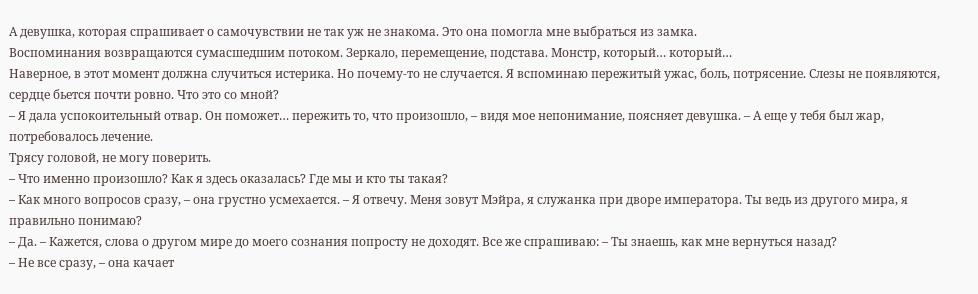А девушка, которая спрашивает о самочувствии не так уж не знакома. Это она помогла мне выбраться из замка.
Воспоминания возвращаются сумасшедшим потоком. Зеркало, перемещение, подстава. Монстр, который… который…
Наверное, в этот момент должна случиться истерика. Но почему-то не случается. Я вспоминаю пережитый ужас, боль, потрясение. Слезы не появляются, сердце бьется почти ровно. Что это со мной?
– Я дала успокоительный отвар. Он поможет… пережить то, что произошло, – видя мое непонимание, поясняет девушка. – А еще у тебя был жар, потребовалось лечение.
Трясу головой, не могу поверить.
– Что именно произошло? Как я здесь оказалась? Где мы и кто ты такая?
– Как много вопросов сразу, – она грустно усмехается. – Я отвечу. Меня зовут Мэйра, я служанка при дворе императора. Ты ведь из другого мира, я правильно понимаю?
– Да. – Кажется, слова о другом мире до моего сознания попросту не доходят. Все же спрашиваю: – Ты знаешь, как мне вернуться назад?
– Не все сразу, – она качает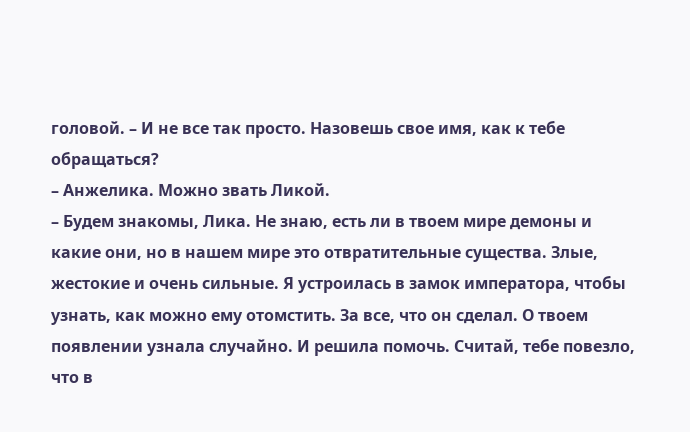головой. – И не все так просто. Назовешь свое имя, как к тебе обращаться?
– Анжелика. Можно звать Ликой.
– Будем знакомы, Лика. Не знаю, есть ли в твоем мире демоны и какие они, но в нашем мире это отвратительные существа. Злые, жестокие и очень сильные. Я устроилась в замок императора, чтобы узнать, как можно ему отомстить. За все, что он сделал. О твоем появлении узнала случайно. И решила помочь. Считай, тебе повезло, что в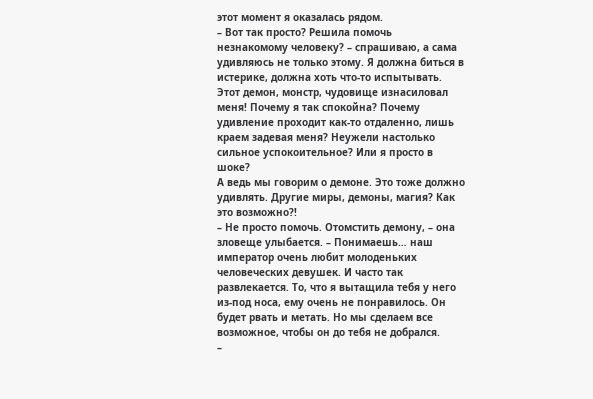этот момент я оказалась рядом.
– Вот так просто? Решила помочь незнакомому человеку? – спрашиваю, а сама удивляюсь не только этому. Я должна биться в истерике, должна хоть что-то испытывать. Этот демон, монстр, чудовище изнасиловал меня! Почему я так спокойна? Почему удивление проходит как-то отдаленно, лишь краем задевая меня? Неужели настолько сильное успокоительное? Или я просто в шоке?
А ведь мы говорим о демоне. Это тоже должно удивлять. Другие миры, демоны, магия? Как это возможно?!
– Не просто помочь. Отомстить демону, – она зловеще улыбается. – Понимаешь… наш император очень любит молоденьких человеческих девушек. И часто так развлекается. То, что я вытащила тебя у него из-под носа, ему очень не понравилось. Он будет рвать и метать. Но мы сделаем все возможное, чтобы он до тебя не добрался.
–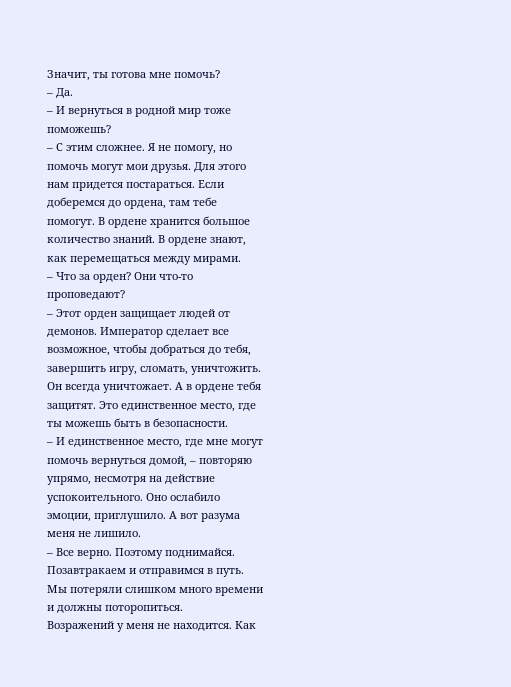Значит, ты готова мне помочь?
– Да.
– И вернуться в родной мир тоже поможешь?
– С этим сложнее. Я не помогу, но помочь могут мои друзья. Для этого нам придется постараться. Если доберемся до ордена, там тебе помогут. В ордене хранится большое количество знаний. В ордене знают, как перемещаться между мирами.
– Что за орден? Они что-то проповедают?
– Этот орден защищает людей от демонов. Император сделает все возможное, чтобы добраться до тебя, завершить игру, сломать, уничтожить. Он всегда уничтожает. А в ордене тебя защитят. Это единственное место, где ты можешь быть в безопасности.
– И единственное место, где мне могут помочь вернуться домой, – повторяю упрямо, несмотря на действие успокоительного. Оно ослабило эмоции, приглушило. А вот разума меня не лишило.
– Все верно. Поэтому поднимайся. Позавтракаем и отправимся в путь. Мы потеряли слишком много времени и должны поторопиться.
Возражений у меня не находится. Как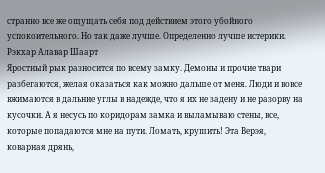странно все же ощущать себя под действием этого убойного успокоительного. Но так даже лучше. Определенно лучше истерики.
Рэкхар Алавар Шаарт
Яростный рык разносится по всему замку. Демоны и прочие твари разбегаются, желая оказаться как можно дальше от меня. Люди и вовсе вжимаются в дальние углы в надежде, что я их не задену и не разорву на кусочки. А я несусь по коридорам замка и выламываю стены, все, которые попадаются мне на пути. Ломать, крушить! Эта Верэя, коварная дрянь,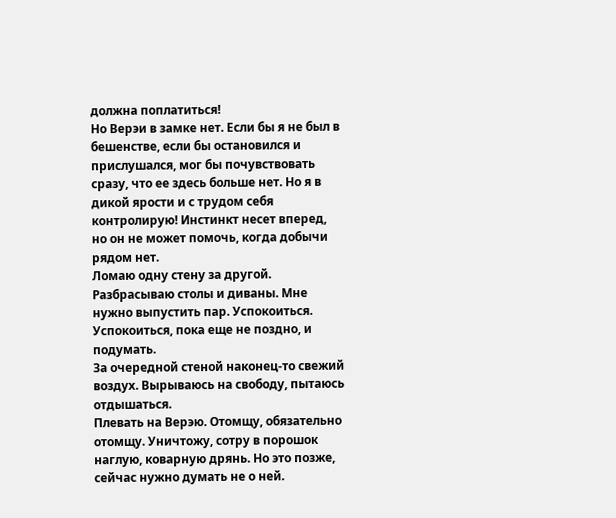должна поплатиться!
Но Верэи в замке нет. Если бы я не был в бешенстве, если бы остановился и прислушался, мог бы почувствовать сразу, что ее здесь больше нет. Но я в дикой ярости и с трудом себя контролирую! Инстинкт несет вперед, но он не может помочь, когда добычи рядом нет.
Ломаю одну стену за другой. Разбрасываю столы и диваны. Мне нужно выпустить пар. Успокоиться. Успокоиться, пока еще не поздно, и подумать.
За очередной стеной наконец-то свежий воздух. Вырываюсь на свободу, пытаюсь отдышаться.
Плевать на Верэю. Отомщу, обязательно отомщу. Уничтожу, сотру в порошок наглую, коварную дрянь. Но это позже, сейчас нужно думать не о ней.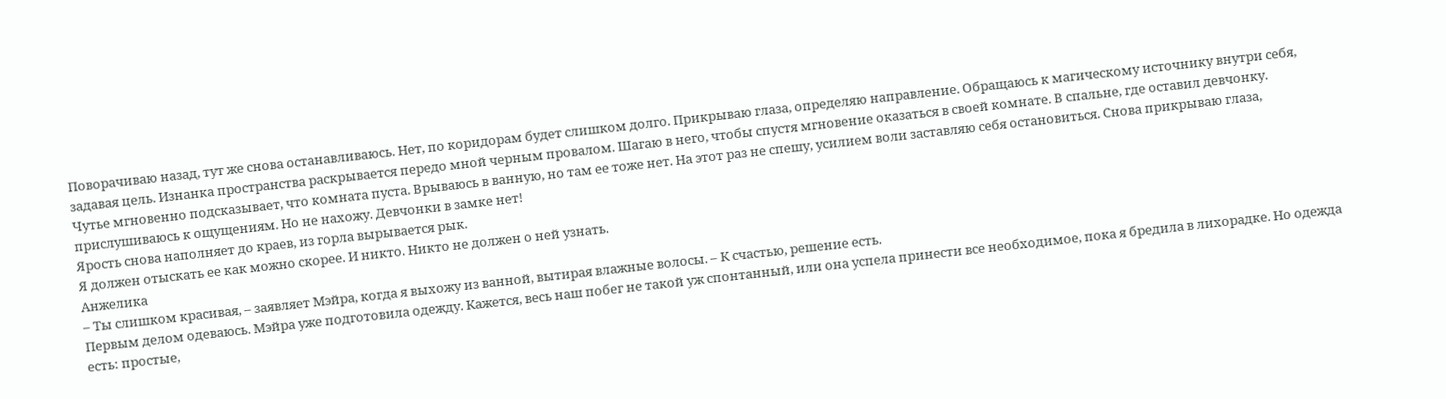Поворачиваю назад, тут же снова останавливаюсь. Нет, по коридорам будет слишком долго. Прикрываю глаза, определяю направление. Обращаюсь к магическому источнику внутри себя, задавая цель. Изнанка пространства раскрывается передо мной черным провалом. Шагаю в него, чтобы спустя мгновение оказаться в своей комнате. В спальне, где оставил девчонку.
Чутье мгновенно подсказывает, что комната пуста. Врываюсь в ванную, но там ее тоже нет. На этот раз не спешу, усилием воли заставляю себя остановиться. Снова прикрываю глаза, прислушиваюсь к ощущениям. Но не нахожу. Девчонки в замке нет!
Ярость снова наполняет до краев, из горла вырывается рык.
Я должен отыскать ее как можно скорее. И никто. Никто не должен о ней узнать.
Анжелика
– Ты слишком красивая, – заявляет Мэйра, когда я выхожу из ванной, вытирая влажные волосы. – К счастью, решение есть.
Первым делом одеваюсь. Мэйра уже подготовила одежду. Кажется, весь наш побег не такой уж спонтанный, или она успела принести все необходимое, пока я бредила в лихорадке. Но одежда есть: простые,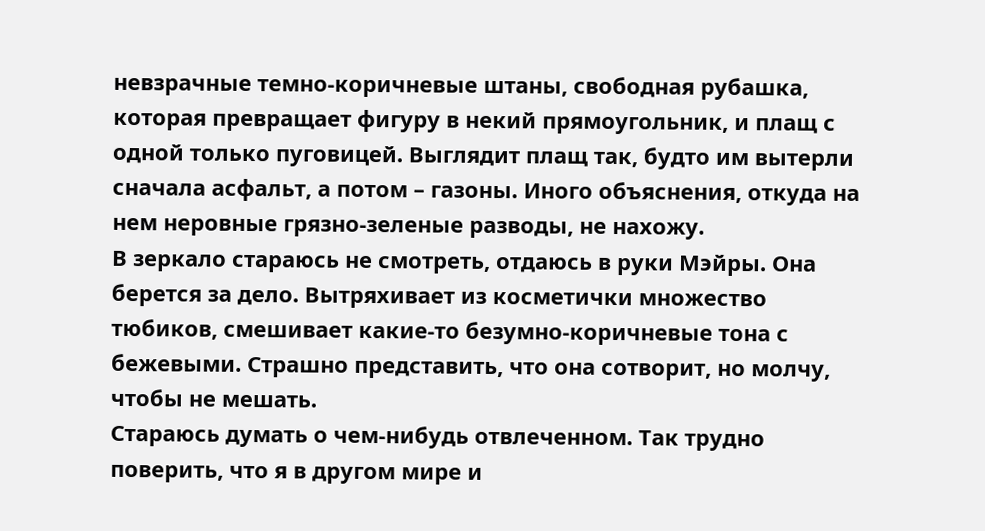невзрачные темно-коричневые штаны, свободная рубашка, которая превращает фигуру в некий прямоугольник, и плащ с одной только пуговицей. Выглядит плащ так, будто им вытерли сначала асфальт, а потом – газоны. Иного объяснения, откуда на нем неровные грязно-зеленые разводы, не нахожу.
В зеркало стараюсь не смотреть, отдаюсь в руки Мэйры. Она берется за дело. Вытряхивает из косметички множество тюбиков, смешивает какие-то безумно-коричневые тона с бежевыми. Страшно представить, что она сотворит, но молчу, чтобы не мешать.
Стараюсь думать о чем-нибудь отвлеченном. Так трудно поверить, что я в другом мире и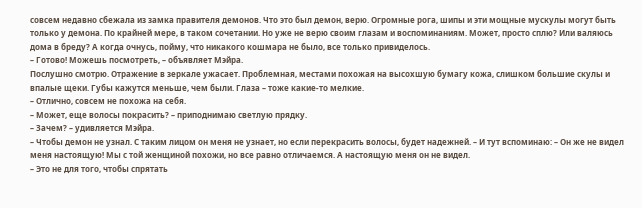совсем недавно сбежала из замка правителя демонов. Что это был демон, верю. Огромные рога, шипы и эти мощные мускулы могут быть только у демона. По крайней мере, в таком сочетании. Но уже не верю своим глазам и воспоминаниям. Может, просто сплю? Или валяюсь дома в бреду? А когда очнусь, пойму, что никакого кошмара не было, все только привиделось.
– Готово! Можешь посмотреть, – объявляет Мэйра.
Послушно смотрю. Отражение в зеркале ужасает. Проблемная, местами похожая на высохшую бумагу кожа, слишком большие скулы и впалые щеки. Губы кажутся меньше, чем были. Глаза – тоже какие-то мелкие.
– Отлично, совсем не похожа на себя.
– Может, еще волосы покрасить? – приподнимаю светлую прядку.
– Зачем? – удивляется Мэйра.
– Чтобы демон не узнал. С таким лицом он меня не узнает, но если перекрасить волосы, будет надежней. – И тут вспоминаю: – Он же не видел меня настоящую! Мы с той женщиной похожи, но все равно отличаемся. А настоящую меня он не видел.
– Это не для того, чтобы спрятать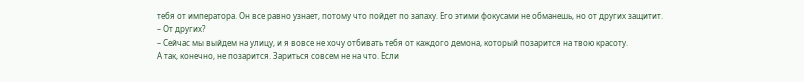тебя от императора. Он все равно узнает, потому что пойдет по запаху. Его этими фокусами не обманешь, но от других защитит.
– От других?
– Сейчас мы выйдем на улицу, и я вовсе не хочу отбивать тебя от каждого демона, который позарится на твою красоту.
А так, конечно, не позарится. Зариться совсем не на что. Если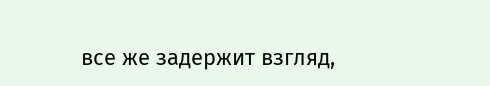все же задержит взгляд,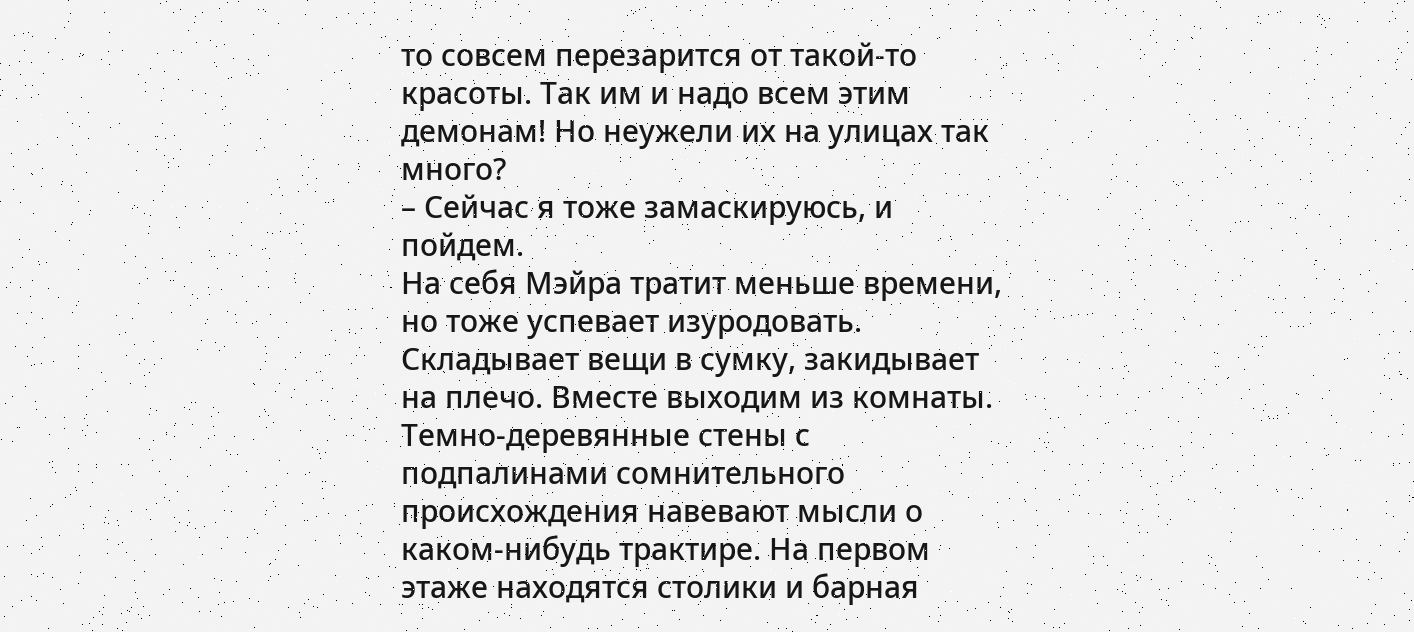то совсем перезарится от такой-то красоты. Так им и надо всем этим демонам! Но неужели их на улицах так много?
– Сейчас я тоже замаскируюсь, и пойдем.
На себя Мэйра тратит меньше времени, но тоже успевает изуродовать. Складывает вещи в сумку, закидывает на плечо. Вместе выходим из комнаты. Темно-деревянные стены с подпалинами сомнительного происхождения навевают мысли о каком-нибудь трактире. На первом этаже находятся столики и барная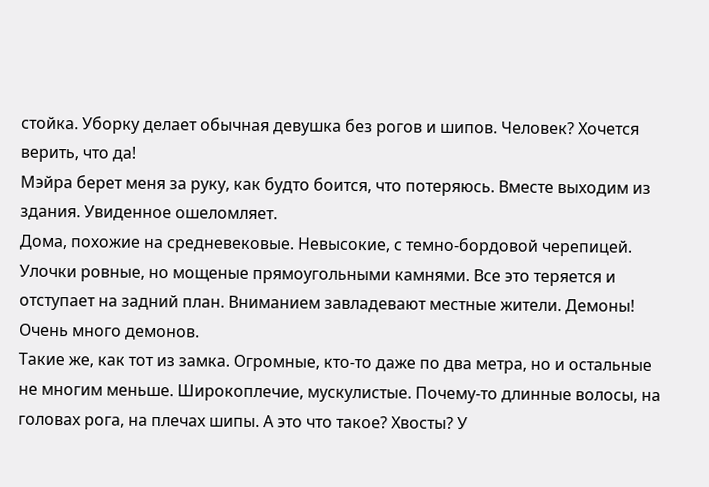стойка. Уборку делает обычная девушка без рогов и шипов. Человек? Хочется верить, что да!
Мэйра берет меня за руку, как будто боится, что потеряюсь. Вместе выходим из здания. Увиденное ошеломляет.
Дома, похожие на средневековые. Невысокие, с темно-бордовой черепицей. Улочки ровные, но мощеные прямоугольными камнями. Все это теряется и отступает на задний план. Вниманием завладевают местные жители. Демоны! Очень много демонов.
Такие же, как тот из замка. Огромные, кто-то даже по два метра, но и остальные не многим меньше. Широкоплечие, мускулистые. Почему-то длинные волосы, на головах рога, на плечах шипы. А это что такое? Хвосты? У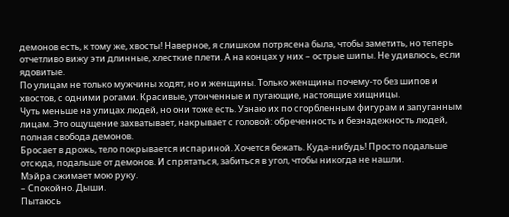демонов есть, к тому же, хвосты! Наверное, я слишком потрясена была, чтобы заметить, но теперь отчетливо вижу эти длинные, хлесткие плети. А на концах у них – острые шипы. Не удивлюсь, если ядовитые.
По улицам не только мужчины ходят, но и женщины. Только женщины почему-то без шипов и хвостов, с одними рогами. Красивые, утонченные и пугающие, настоящие хищницы.
Чуть меньше на улицах людей, но они тоже есть. Узнаю их по сгорбленным фигурам и запуганным лицам. Это ощущение захватывает, накрывает с головой: обреченность и безнадежность людей, полная свобода демонов.
Бросает в дрожь, тело покрывается испариной. Хочется бежать. Куда-нибудь! Просто подальше отсюда, подальше от демонов. И спрятаться, забиться в угол, чтобы никогда не нашли.
Мэйра сжимает мою руку.
– Спокойно. Дыши.
Пытаюсь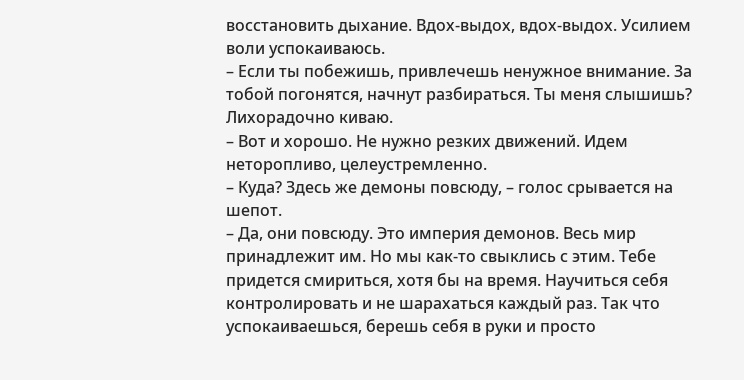восстановить дыхание. Вдох-выдох, вдох-выдох. Усилием воли успокаиваюсь.
– Если ты побежишь, привлечешь ненужное внимание. За тобой погонятся, начнут разбираться. Ты меня слышишь?
Лихорадочно киваю.
– Вот и хорошо. Не нужно резких движений. Идем неторопливо, целеустремленно.
– Куда? Здесь же демоны повсюду, – голос срывается на шепот.
– Да, они повсюду. Это империя демонов. Весь мир принадлежит им. Но мы как-то свыклись с этим. Тебе придется смириться, хотя бы на время. Научиться себя контролировать и не шарахаться каждый раз. Так что успокаиваешься, берешь себя в руки и просто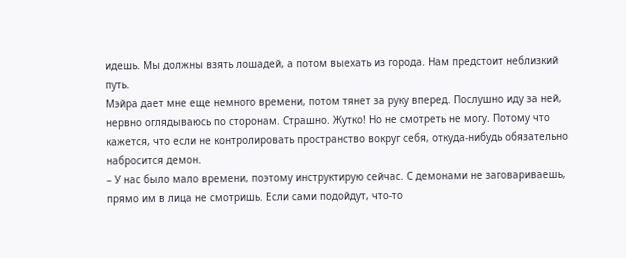идешь. Мы должны взять лошадей, а потом выехать из города. Нам предстоит неблизкий путь.
Мэйра дает мне еще немного времени, потом тянет за руку вперед. Послушно иду за ней, нервно оглядываюсь по сторонам. Страшно. Жутко! Но не смотреть не могу. Потому что кажется, что если не контролировать пространство вокруг себя, откуда-нибудь обязательно набросится демон.
– У нас было мало времени, поэтому инструктирую сейчас. С демонами не заговариваешь, прямо им в лица не смотришь. Если сами подойдут, что-то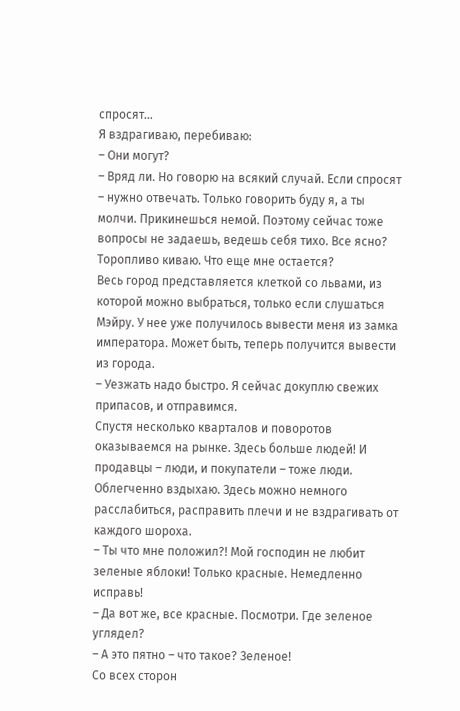спросят…
Я вздрагиваю, перебиваю:
– Они могут?
– Вряд ли. Но говорю на всякий случай. Если спросят – нужно отвечать. Только говорить буду я, а ты молчи. Прикинешься немой. Поэтому сейчас тоже вопросы не задаешь, ведешь себя тихо. Все ясно?
Торопливо киваю. Что еще мне остается?
Весь город представляется клеткой со львами, из которой можно выбраться, только если слушаться Мэйру. У нее уже получилось вывести меня из замка императора. Может быть, теперь получится вывести из города.
– Уезжать надо быстро. Я сейчас докуплю свежих припасов, и отправимся.
Спустя несколько кварталов и поворотов оказываемся на рынке. Здесь больше людей! И продавцы – люди, и покупатели – тоже люди. Облегченно вздыхаю. Здесь можно немного расслабиться, расправить плечи и не вздрагивать от каждого шороха.
– Ты что мне положил?! Мой господин не любит зеленые яблоки! Только красные. Немедленно исправь!
– Да вот же, все красные. Посмотри. Где зеленое углядел?
– А это пятно – что такое? Зеленое!
Со всех сторон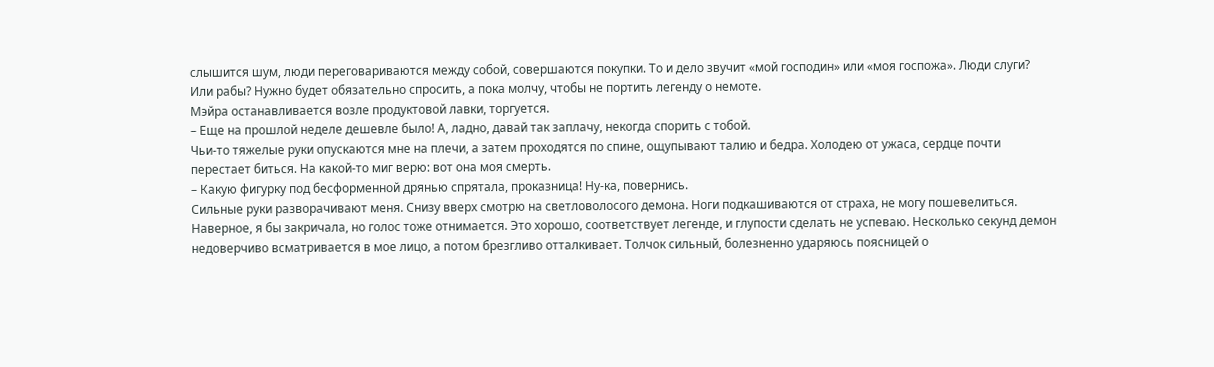слышится шум, люди переговариваются между собой, совершаются покупки. То и дело звучит «мой господин» или «моя госпожа». Люди слуги? Или рабы? Нужно будет обязательно спросить, а пока молчу, чтобы не портить легенду о немоте.
Мэйра останавливается возле продуктовой лавки, торгуется.
– Еще на прошлой неделе дешевле было! А, ладно, давай так заплачу, некогда спорить с тобой.
Чьи-то тяжелые руки опускаются мне на плечи, а затем проходятся по спине, ощупывают талию и бедра. Холодею от ужаса, сердце почти перестает биться. На какой-то миг верю: вот она моя смерть.
– Какую фигурку под бесформенной дрянью спрятала, проказница! Ну-ка, повернись.
Сильные руки разворачивают меня. Снизу вверх смотрю на светловолосого демона. Ноги подкашиваются от страха, не могу пошевелиться. Наверное, я бы закричала, но голос тоже отнимается. Это хорошо, соответствует легенде, и глупости сделать не успеваю. Несколько секунд демон недоверчиво всматривается в мое лицо, а потом брезгливо отталкивает. Толчок сильный, болезненно ударяюсь поясницей о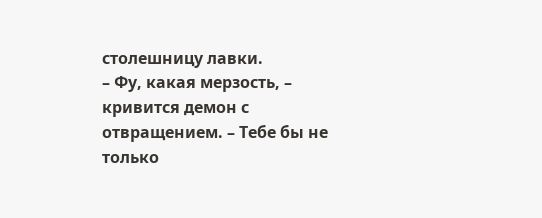столешницу лавки.
– Фу, какая мерзость, – кривится демон с отвращением. – Тебе бы не только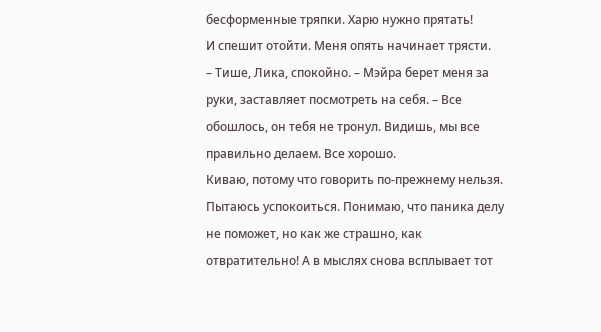бесформенные тряпки. Харю нужно прятать!
И спешит отойти. Меня опять начинает трясти.
– Тише, Лика, спокойно. – Мэйра берет меня за руки, заставляет посмотреть на себя. – Все обошлось, он тебя не тронул. Видишь, мы все правильно делаем. Все хорошо.
Киваю, потому что говорить по-прежнему нельзя. Пытаюсь успокоиться. Понимаю, что паника делу не поможет, но как же страшно, как отвратительно! А в мыслях снова всплывает тот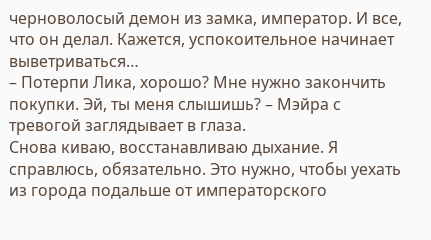черноволосый демон из замка, император. И все, что он делал. Кажется, успокоительное начинает выветриваться…
– Потерпи Лика, хорошо? Мне нужно закончить покупки. Эй, ты меня слышишь? – Мэйра с тревогой заглядывает в глаза.
Снова киваю, восстанавливаю дыхание. Я справлюсь, обязательно. Это нужно, чтобы уехать из города подальше от императорского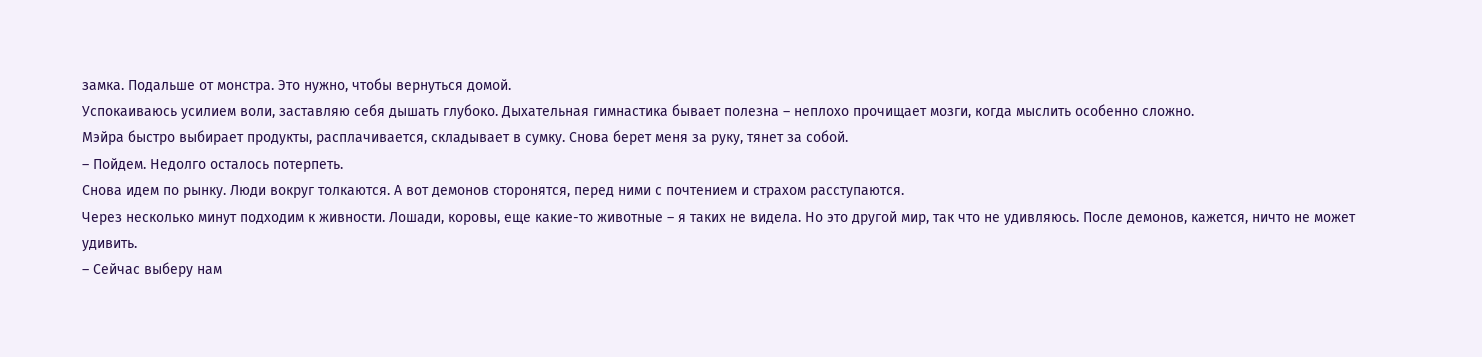замка. Подальше от монстра. Это нужно, чтобы вернуться домой.
Успокаиваюсь усилием воли, заставляю себя дышать глубоко. Дыхательная гимнастика бывает полезна – неплохо прочищает мозги, когда мыслить особенно сложно.
Мэйра быстро выбирает продукты, расплачивается, складывает в сумку. Снова берет меня за руку, тянет за собой.
– Пойдем. Недолго осталось потерпеть.
Снова идем по рынку. Люди вокруг толкаются. А вот демонов сторонятся, перед ними с почтением и страхом расступаются.
Через несколько минут подходим к живности. Лошади, коровы, еще какие-то животные – я таких не видела. Но это другой мир, так что не удивляюсь. После демонов, кажется, ничто не может удивить.
– Сейчас выберу нам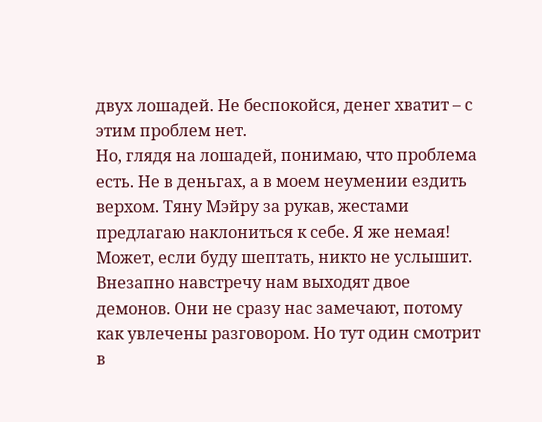двух лошадей. Не беспокойся, денег хватит – с этим проблем нет.
Но, глядя на лошадей, понимаю, что проблема есть. Не в деньгах, а в моем неумении ездить верхом. Тяну Мэйру за рукав, жестами предлагаю наклониться к себе. Я же немая! Может, если буду шептать, никто не услышит.
Внезапно навстречу нам выходят двое демонов. Они не сразу нас замечают, потому как увлечены разговором. Но тут один смотрит в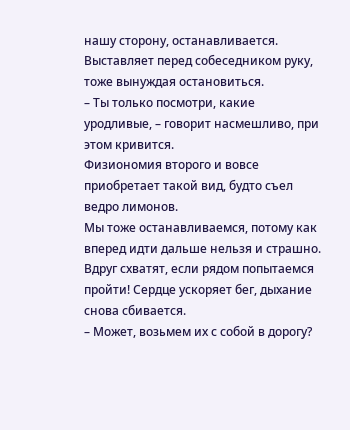нашу сторону, останавливается. Выставляет перед собеседником руку, тоже вынуждая остановиться.
– Ты только посмотри, какие уродливые, – говорит насмешливо, при этом кривится.
Физиономия второго и вовсе приобретает такой вид, будто съел ведро лимонов.
Мы тоже останавливаемся, потому как вперед идти дальше нельзя и страшно. Вдруг схватят, если рядом попытаемся пройти! Сердце ускоряет бег, дыхание снова сбивается.
– Может, возьмем их с собой в дорогу?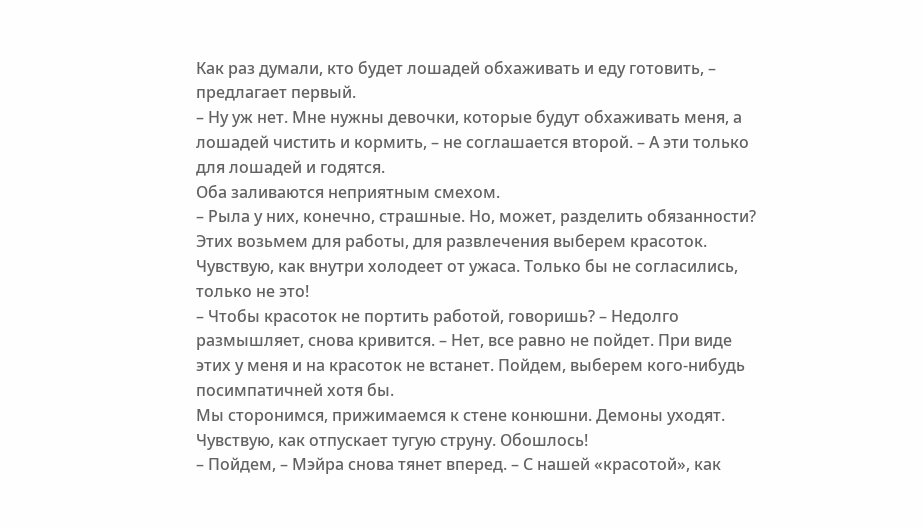Как раз думали, кто будет лошадей обхаживать и еду готовить, – предлагает первый.
– Ну уж нет. Мне нужны девочки, которые будут обхаживать меня, а лошадей чистить и кормить, – не соглашается второй. – А эти только для лошадей и годятся.
Оба заливаются неприятным смехом.
– Рыла у них, конечно, страшные. Но, может, разделить обязанности? Этих возьмем для работы, для развлечения выберем красоток.
Чувствую, как внутри холодеет от ужаса. Только бы не согласились, только не это!
– Чтобы красоток не портить работой, говоришь? – Недолго размышляет, снова кривится. – Нет, все равно не пойдет. При виде этих у меня и на красоток не встанет. Пойдем, выберем кого-нибудь посимпатичней хотя бы.
Мы сторонимся, прижимаемся к стене конюшни. Демоны уходят.
Чувствую, как отпускает тугую струну. Обошлось!
– Пойдем, – Мэйра снова тянет вперед. – С нашей «красотой», как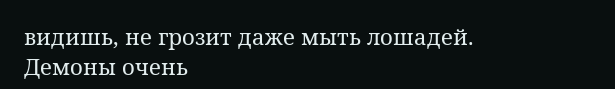видишь, не грозит даже мыть лошадей. Демоны очень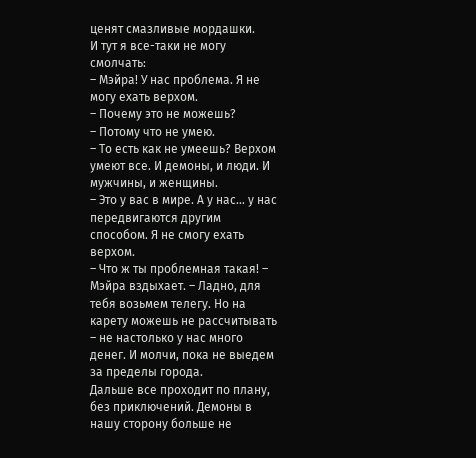ценят смазливые мордашки.
И тут я все-таки не могу смолчать:
– Мэйра! У нас проблема. Я не могу ехать верхом.
– Почему это не можешь?
– Потому что не умею.
– То есть как не умеешь? Верхом умеют все. И демоны, и люди. И мужчины, и женщины.
– Это у вас в мире. А у нас… у нас передвигаются другим способом. Я не смогу ехать верхом.
– Что ж ты проблемная такая! – Мэйра вздыхает. – Ладно, для тебя возьмем телегу. Но на карету можешь не рассчитывать – не настолько у нас много денег. И молчи, пока не выедем за пределы города.
Дальше все проходит по плану, без приключений. Демоны в нашу сторону больше не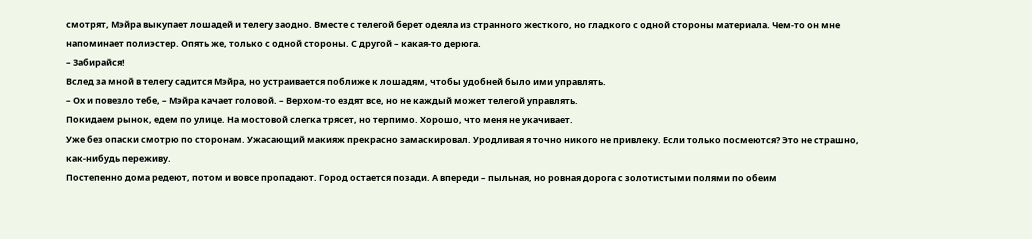смотрят, Мэйра выкупает лошадей и телегу заодно. Вместе с телегой берет одеяла из странного жесткого, но гладкого с одной стороны материала. Чем-то он мне напоминает полиэстер. Опять же, только с одной стороны. С другой – какая-то дерюга.
– Забирайся!
Вслед за мной в телегу садится Мэйра, но устраивается поближе к лошадям, чтобы удобней было ими управлять.
– Ох и повезло тебе, – Мэйра качает головой. – Верхом-то ездят все, но не каждый может телегой управлять.
Покидаем рынок, едем по улице. На мостовой слегка трясет, но терпимо. Хорошо, что меня не укачивает.
Уже без опаски смотрю по сторонам. Ужасающий макияж прекрасно замаскировал. Уродливая я точно никого не привлеку. Если только посмеются? Это не страшно, как-нибудь переживу.
Постепенно дома редеют, потом и вовсе пропадают. Город остается позади. А впереди – пыльная, но ровная дорога с золотистыми полями по обеим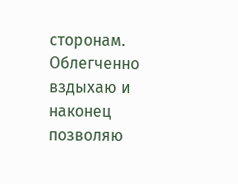сторонам.
Облегченно вздыхаю и наконец позволяю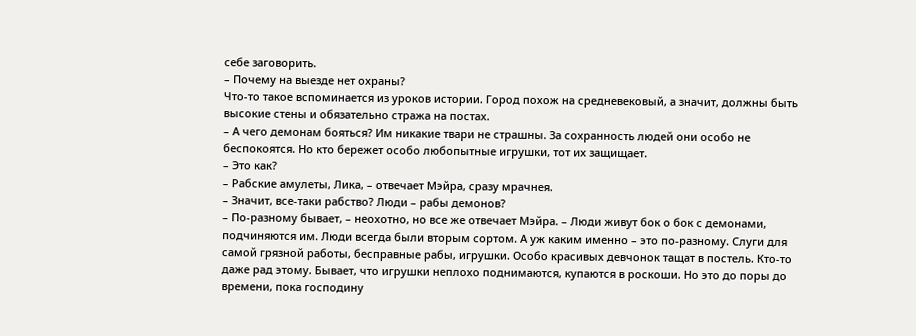себе заговорить.
– Почему на выезде нет охраны?
Что-то такое вспоминается из уроков истории. Город похож на средневековый, а значит, должны быть высокие стены и обязательно стража на постах.
– А чего демонам бояться? Им никакие твари не страшны. За сохранность людей они особо не беспокоятся. Но кто бережет особо любопытные игрушки, тот их защищает.
– Это как?
– Рабские амулеты, Лика, – отвечает Мэйра, сразу мрачнея.
– Значит, все-таки рабство? Люди – рабы демонов?
– По-разному бывает, – неохотно, но все же отвечает Мэйра. – Люди живут бок о бок с демонами, подчиняются им. Люди всегда были вторым сортом. А уж каким именно – это по-разному. Слуги для самой грязной работы, бесправные рабы, игрушки. Особо красивых девчонок тащат в постель. Кто-то даже рад этому. Бывает, что игрушки неплохо поднимаются, купаются в роскоши. Но это до поры до времени, пока господину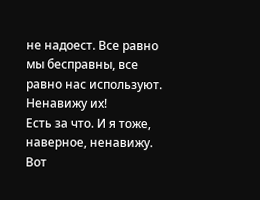не надоест. Все равно мы бесправны, все равно нас используют. Ненавижу их!
Есть за что. И я тоже, наверное, ненавижу. Вот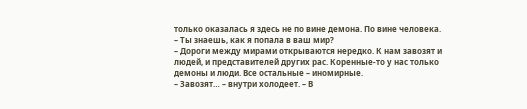только оказалась я здесь не по вине демона. По вине человека.
– Ты знаешь, как я попала в ваш мир?
– Дороги между мирами открываются нередко. К нам завозят и людей, и представителей других рас. Коренные-то у нас только демоны и люди. Все остальные – иномирные.
– Завозят… – внутри холодеет. – В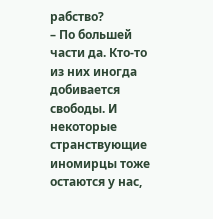рабство?
– По большей части да. Кто-то из них иногда добивается свободы. И некоторые странствующие иномирцы тоже остаются у нас,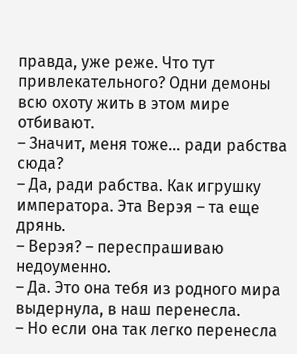правда, уже реже. Что тут привлекательного? Одни демоны всю охоту жить в этом мире отбивают.
– Значит, меня тоже… ради рабства сюда?
– Да, ради рабства. Как игрушку императора. Эта Верэя – та еще дрянь.
– Верэя? – переспрашиваю недоуменно.
– Да. Это она тебя из родного мира выдернула, в наш перенесла.
– Но если она так легко перенесла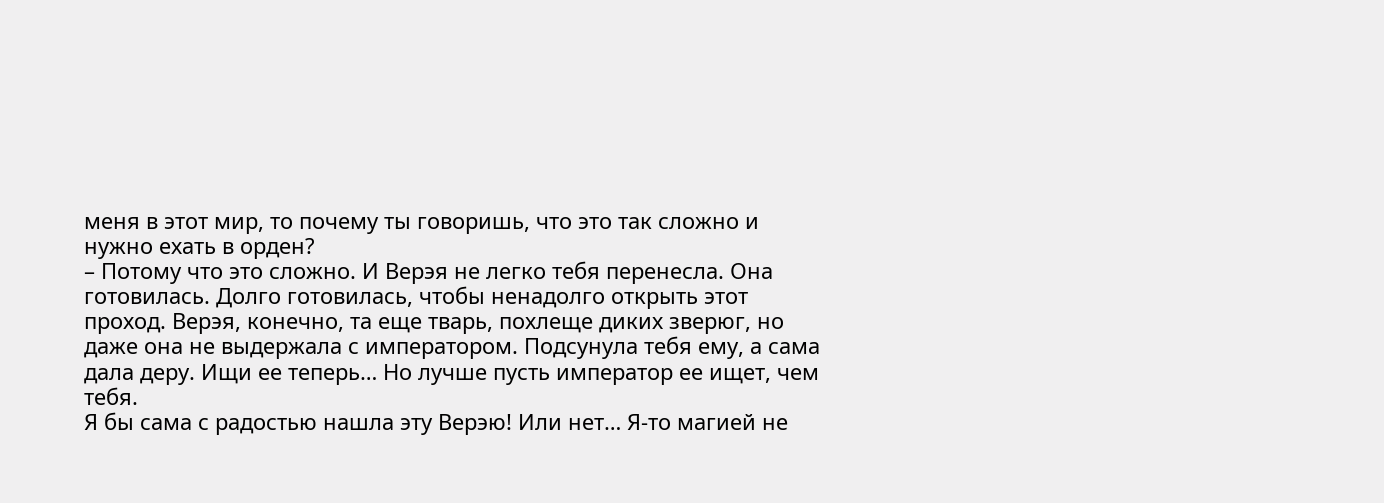меня в этот мир, то почему ты говоришь, что это так сложно и нужно ехать в орден?
– Потому что это сложно. И Верэя не легко тебя перенесла. Она готовилась. Долго готовилась, чтобы ненадолго открыть этот проход. Верэя, конечно, та еще тварь, похлеще диких зверюг, но даже она не выдержала с императором. Подсунула тебя ему, а сама дала деру. Ищи ее теперь… Но лучше пусть император ее ищет, чем тебя.
Я бы сама с радостью нашла эту Верэю! Или нет… Я-то магией не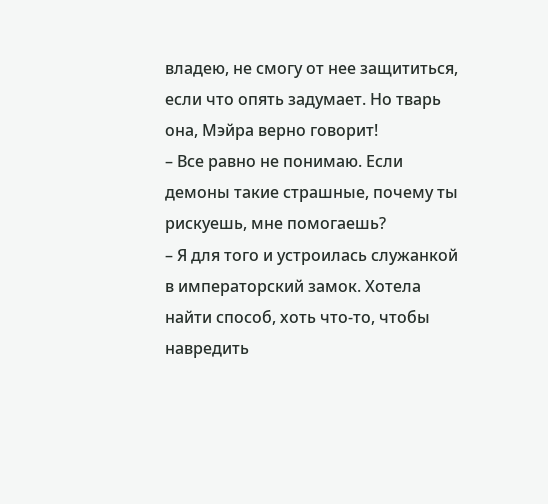владею, не смогу от нее защититься, если что опять задумает. Но тварь она, Мэйра верно говорит!
– Все равно не понимаю. Если демоны такие страшные, почему ты рискуешь, мне помогаешь?
– Я для того и устроилась служанкой в императорский замок. Хотела найти способ, хоть что-то, чтобы навредить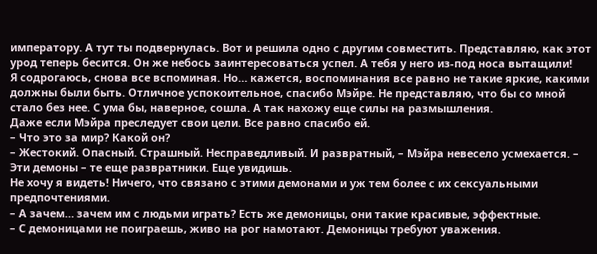императору. А тут ты подвернулась. Вот и решила одно с другим совместить. Представляю, как этот урод теперь бесится. Он же небось заинтересоваться успел. А тебя у него из-под носа вытащили!
Я содрогаюсь, снова все вспоминая. Но… кажется, воспоминания все равно не такие яркие, какими должны были быть. Отличное успокоительное, спасибо Мэйре. Не представляю, что бы со мной стало без нее. С ума бы, наверное, сошла. А так нахожу еще силы на размышления.
Даже если Мэйра преследует свои цели. Все равно спасибо ей.
– Что это за мир? Какой он?
– Жестокий. Опасный. Страшный. Несправедливый. И развратный, – Мэйра невесело усмехается. – Эти демоны – те еще развратники. Еще увидишь.
Не хочу я видеть! Ничего, что связано с этими демонами и уж тем более с их сексуальными предпочтениями.
– А зачем… зачем им с людьми играть? Есть же демоницы, они такие красивые, эффектные.
– С демоницами не поиграешь, живо на рог намотают. Демоницы требуют уважения.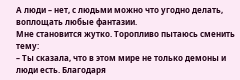А люди – нет, с людьми можно что угодно делать, воплощать любые фантазии.
Мне становится жутко. Торопливо пытаюсь сменить тему:
– Ты сказала, что в этом мире не только демоны и люди есть. Благодаря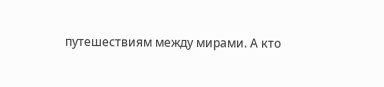путешествиям между мирами. А кто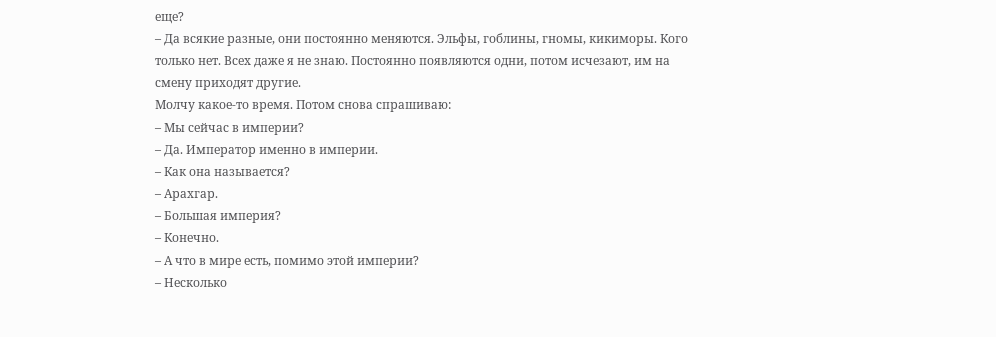еще?
– Да всякие разные, они постоянно меняются. Эльфы, гоблины, гномы, кикиморы. Кого только нет. Всех даже я не знаю. Постоянно появляются одни, потом исчезают, им на смену приходят другие.
Молчу какое-то время. Потом снова спрашиваю:
– Мы сейчас в империи?
– Да. Император именно в империи.
– Как она называется?
– Арахгар.
– Большая империя?
– Конечно.
– А что в мире есть, помимо этой империи?
– Несколько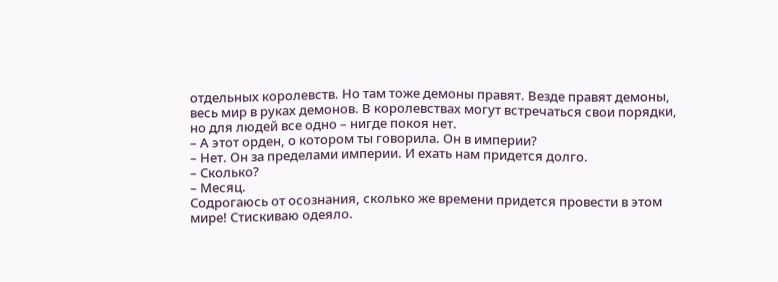отдельных королевств. Но там тоже демоны правят. Везде правят демоны, весь мир в руках демонов. В королевствах могут встречаться свои порядки, но для людей все одно – нигде покоя нет.
– А этот орден, о котором ты говорила. Он в империи?
– Нет. Он за пределами империи. И ехать нам придется долго.
– Сколько?
– Месяц.
Содрогаюсь от осознания, сколько же времени придется провести в этом мире! Стискиваю одеяло.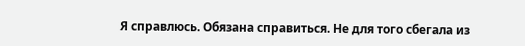Я справлюсь. Обязана справиться. Не для того сбегала из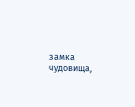замка чудовища,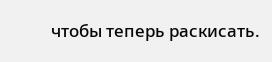чтобы теперь раскисать.